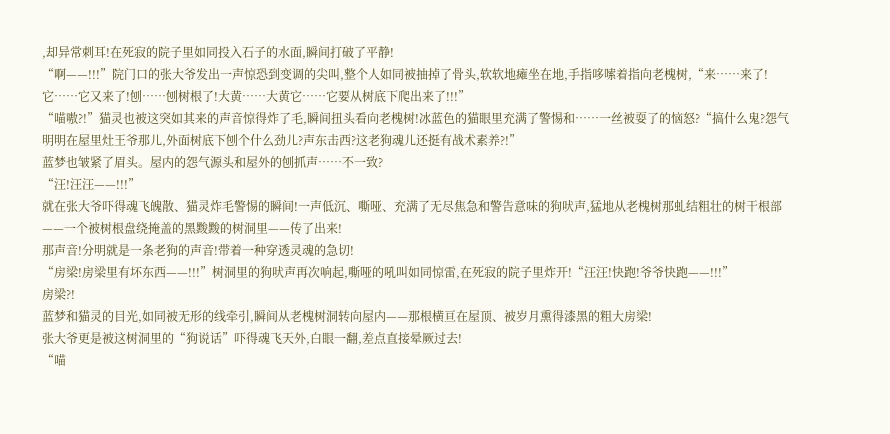,却异常刺耳!在死寂的院子里如同投入石子的水面,瞬间打破了平静!
“啊——!!!”院门口的张大爷发出一声惊恐到变调的尖叫,整个人如同被抽掉了骨头,软软地瘫坐在地,手指哆嗦着指向老槐树,“来……来了!它……它又来了!刨……刨树根了!大黄……大黄它……它要从树底下爬出来了!!!”
“喵嗷?!”猫灵也被这突如其来的声音惊得炸了毛,瞬间扭头看向老槐树!冰蓝色的猫眼里充满了警惕和……一丝被耍了的恼怒?“搞什么鬼?怨气明明在屋里灶王爷那儿,外面树底下刨个什么劲儿?声东击西?这老狗魂儿还挺有战术素养?!”
蓝梦也皱紧了眉头。屋内的怨气源头和屋外的刨抓声……不一致?
“汪!汪汪——!!!”
就在张大爷吓得魂飞魄散、猫灵炸毛警惕的瞬间!一声低沉、嘶哑、充满了无尽焦急和警告意味的狗吠声,猛地从老槐树那虬结粗壮的树干根部——一个被树根盘绕掩盖的黑黢黢的树洞里——传了出来!
那声音!分明就是一条老狗的声音!带着一种穿透灵魂的急切!
“房梁!房梁里有坏东西——!!!”树洞里的狗吠声再次响起,嘶哑的吼叫如同惊雷,在死寂的院子里炸开!“汪汪!快跑!爷爷快跑——!!!”
房梁?!
蓝梦和猫灵的目光,如同被无形的线牵引,瞬间从老槐树洞转向屋内——那根横亘在屋顶、被岁月熏得漆黑的粗大房梁!
张大爷更是被这树洞里的“狗说话”吓得魂飞天外,白眼一翻,差点直接晕厥过去!
“喵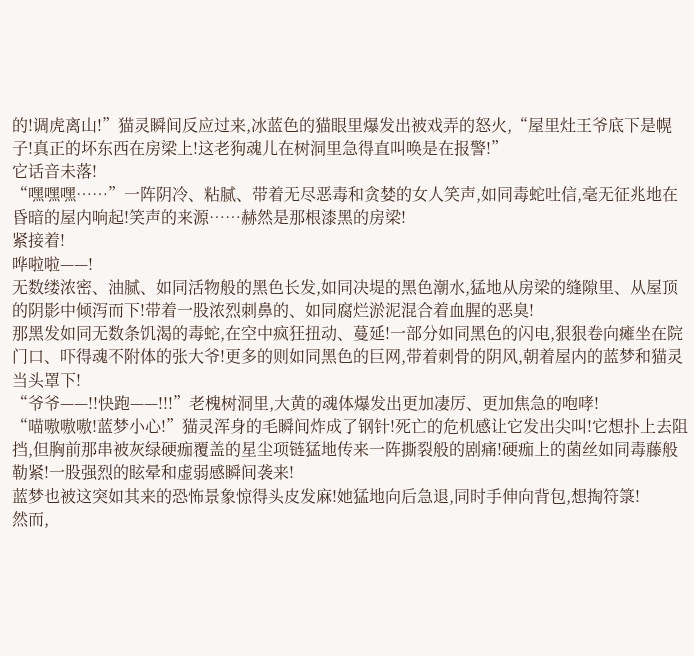的!调虎离山!”猫灵瞬间反应过来,冰蓝色的猫眼里爆发出被戏弄的怒火,“屋里灶王爷底下是幌子!真正的坏东西在房梁上!这老狗魂儿在树洞里急得直叫唤是在报警!”
它话音未落!
“嘿嘿嘿……”一阵阴冷、粘腻、带着无尽恶毒和贪婪的女人笑声,如同毒蛇吐信,毫无征兆地在昏暗的屋内响起!笑声的来源……赫然是那根漆黑的房梁!
紧接着!
哗啦啦——!
无数缕浓密、油腻、如同活物般的黑色长发,如同决堤的黑色潮水,猛地从房梁的缝隙里、从屋顶的阴影中倾泻而下!带着一股浓烈刺鼻的、如同腐烂淤泥混合着血腥的恶臭!
那黑发如同无数条饥渴的毒蛇,在空中疯狂扭动、蔓延!一部分如同黑色的闪电,狠狠卷向瘫坐在院门口、吓得魂不附体的张大爷!更多的则如同黑色的巨网,带着刺骨的阴风,朝着屋内的蓝梦和猫灵当头罩下!
“爷爷——!!快跑——!!!”老槐树洞里,大黄的魂体爆发出更加凄厉、更加焦急的咆哮!
“喵嗷嗷嗷!蓝梦小心!”猫灵浑身的毛瞬间炸成了钢针!死亡的危机感让它发出尖叫!它想扑上去阻挡,但胸前那串被灰绿硬痂覆盖的星尘项链猛地传来一阵撕裂般的剧痛!硬痂上的菌丝如同毒藤般勒紧!一股强烈的眩晕和虚弱感瞬间袭来!
蓝梦也被这突如其来的恐怖景象惊得头皮发麻!她猛地向后急退,同时手伸向背包,想掏符箓!
然而,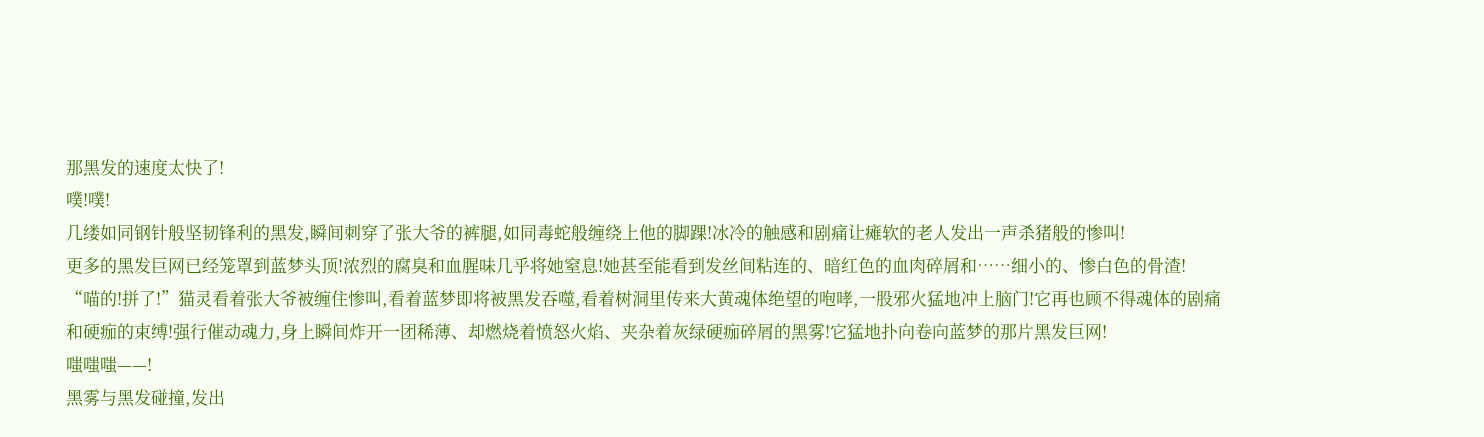那黑发的速度太快了!
噗!噗!
几缕如同钢针般坚韧锋利的黑发,瞬间刺穿了张大爷的裤腿,如同毒蛇般缠绕上他的脚踝!冰冷的触感和剧痛让瘫软的老人发出一声杀猪般的惨叫!
更多的黑发巨网已经笼罩到蓝梦头顶!浓烈的腐臭和血腥味几乎将她窒息!她甚至能看到发丝间粘连的、暗红色的血肉碎屑和……细小的、惨白色的骨渣!
“喵的!拼了!”猫灵看着张大爷被缠住惨叫,看着蓝梦即将被黑发吞噬,看着树洞里传来大黄魂体绝望的咆哮,一股邪火猛地冲上脑门!它再也顾不得魂体的剧痛和硬痂的束缚!强行催动魂力,身上瞬间炸开一团稀薄、却燃烧着愤怒火焰、夹杂着灰绿硬痂碎屑的黑雾!它猛地扑向卷向蓝梦的那片黑发巨网!
嗤嗤嗤——!
黑雾与黑发碰撞,发出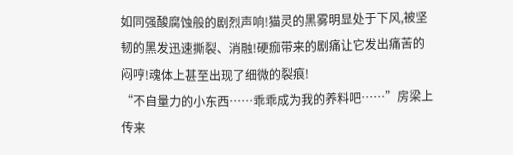如同强酸腐蚀般的剧烈声响!猫灵的黑雾明显处于下风,被坚韧的黑发迅速撕裂、消融!硬痂带来的剧痛让它发出痛苦的闷哼!魂体上甚至出现了细微的裂痕!
“不自量力的小东西……乖乖成为我的养料吧……”房梁上传来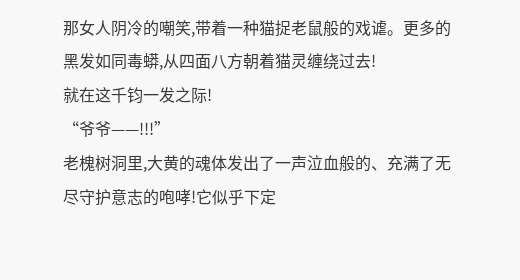那女人阴冷的嘲笑,带着一种猫捉老鼠般的戏谑。更多的黑发如同毒蟒,从四面八方朝着猫灵缠绕过去!
就在这千钧一发之际!
“爷爷——!!!”
老槐树洞里,大黄的魂体发出了一声泣血般的、充满了无尽守护意志的咆哮!它似乎下定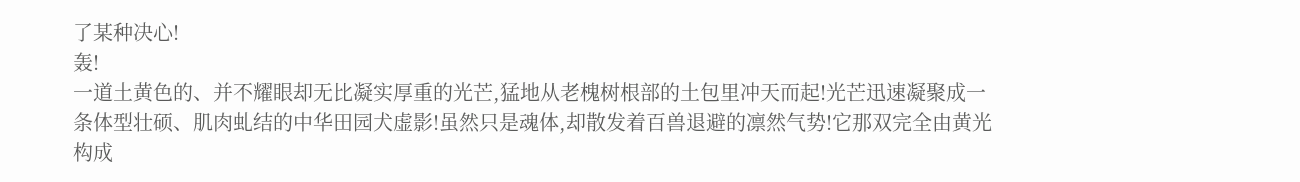了某种决心!
轰!
一道土黄色的、并不耀眼却无比凝实厚重的光芒,猛地从老槐树根部的土包里冲天而起!光芒迅速凝聚成一条体型壮硕、肌肉虬结的中华田园犬虚影!虽然只是魂体,却散发着百兽退避的凛然气势!它那双完全由黄光构成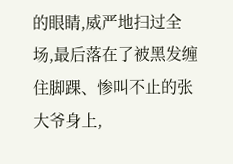的眼睛,威严地扫过全场,最后落在了被黑发缠住脚踝、惨叫不止的张大爷身上,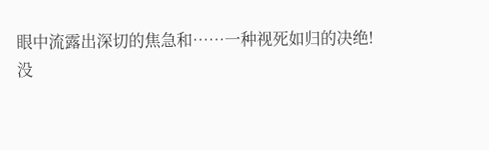眼中流露出深切的焦急和……一种视死如归的决绝!
没